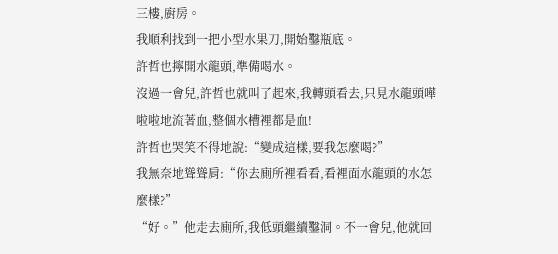三樓,廚房。
我順利找到一把小型水果刀,開始鑿瓶底。
許哲也擰開水龍頭,準備喝水。
沒過一會兒,許哲也就叫了起來,我轉頭看去,只見水龍頭嘩啦啦地流著血,整個水槽裡都是血!
許哲也哭笑不得地說:“變成這樣,要我怎麼喝?”
我無奈地聳聳肩:“你去廁所裡看看,看裡面水龍頭的水怎麼樣?”
“好。”他走去廁所,我低頭繼續鑿洞。不一會兒,他就回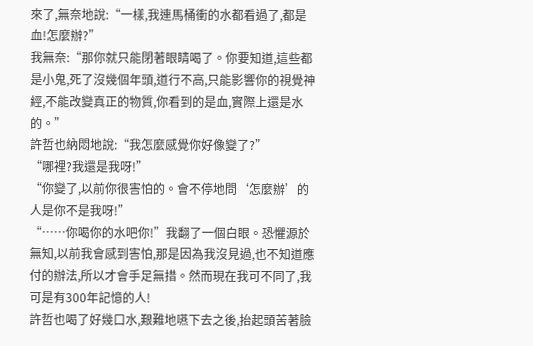來了,無奈地說:“一樣,我連馬桶衝的水都看過了,都是血!怎麼辦?”
我無奈:“那你就只能閉著眼睛喝了。你要知道,這些都是小鬼,死了沒幾個年頭,道行不高,只能影響你的視覺神經,不能改變真正的物質,你看到的是血,實際上還是水的。”
許哲也納悶地說:“我怎麼感覺你好像變了?”
“哪裡?我還是我呀!”
“你變了,以前你很害怕的。會不停地問‘怎麼辦’的人是你不是我呀!”
“……你喝你的水吧你!”我翻了一個白眼。恐懼源於無知,以前我會感到害怕,那是因為我沒見過,也不知道應付的辦法,所以才會手足無措。然而現在我可不同了,我可是有300年記憶的人!
許哲也喝了好幾口水,艱難地嚥下去之後,抬起頭苦著臉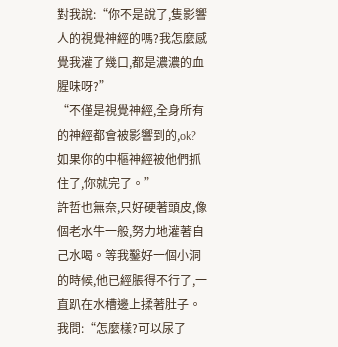對我說:“你不是說了,隻影響人的視覺神經的嗎?我怎麼感覺我灌了幾口,都是濃濃的血腥味呀?”
“不僅是視覺神經,全身所有的神經都會被影響到的,ok?如果你的中樞神經被他們抓住了,你就完了。”
許哲也無奈,只好硬著頭皮,像個老水牛一般,努力地灌著自己水喝。等我鑿好一個小洞的時候,他已經脹得不行了,一直趴在水槽邊上揉著肚子。
我問:“怎麼樣?可以尿了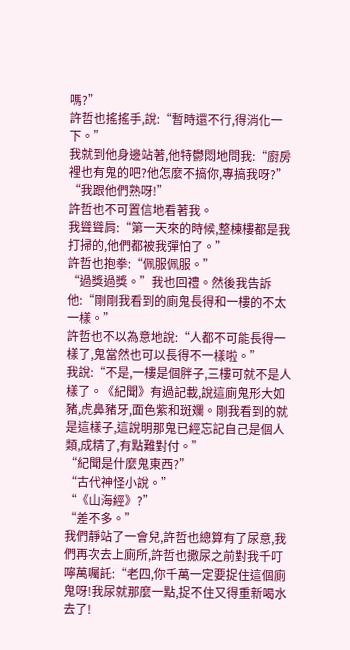嗎?”
許哲也搖搖手,說:“暫時還不行,得消化一下。”
我就到他身邊站著,他特鬱悶地問我:“廚房裡也有鬼的吧?他怎麼不搞你,專搞我呀?”
“我跟他們熟呀!”
許哲也不可置信地看著我。
我聳聳肩:“第一天來的時候,整棟樓都是我打掃的,他們都被我彈怕了。”
許哲也抱拳:“佩服佩服。”
“過獎過獎。”我也回禮。然後我告訴他:“剛剛我看到的廁鬼長得和一樓的不太一樣。”
許哲也不以為意地說:“人都不可能長得一樣了,鬼當然也可以長得不一樣啦。”
我說:“不是,一樓是個胖子,三樓可就不是人樣了。《紀聞》有過記載,說這廁鬼形大如豬,虎鼻豬牙,面色紫和斑斕。剛我看到的就是這樣子,這說明那鬼已經忘記自己是個人類,成精了,有點難對付。”
“紀聞是什麼鬼東西?”
“古代神怪小說。”
“《山海經》?”
“差不多。”
我們靜站了一會兒,許哲也總算有了尿意,我們再次去上廁所,許哲也撒尿之前對我千叮嚀萬囑託:“老四,你千萬一定要捉住這個廁鬼呀!我尿就那麼一點,捉不住又得重新喝水去了!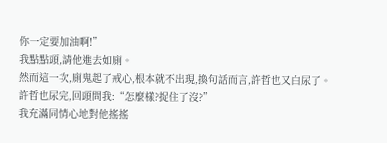你一定要加油啊!”
我點點頭,請他進去如廁。
然而這一次,廁鬼起了戒心,根本就不出現,換句話而言,許哲也又白尿了。
許哲也尿完,回頭問我:“怎麼樣?捉住了沒?”
我充滿同情心地對他搖搖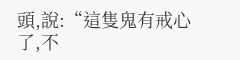頭,說:“這隻鬼有戒心了,不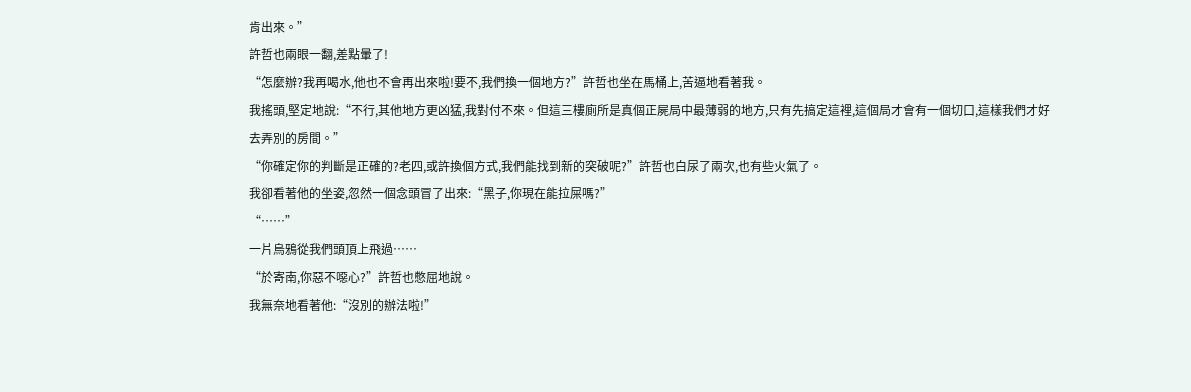肯出來。”
許哲也兩眼一翻,差點暈了!
“怎麼辦?我再喝水,他也不會再出來啦!要不,我們換一個地方?”許哲也坐在馬桶上,苦逼地看著我。
我搖頭,堅定地說:“不行,其他地方更凶猛,我對付不來。但這三樓廁所是真個正屍局中最薄弱的地方,只有先搞定這裡,這個局才會有一個切口,這樣我們才好去弄別的房間。”
“你確定你的判斷是正確的?老四,或許換個方式,我們能找到新的突破呢?”許哲也白尿了兩次,也有些火氣了。
我卻看著他的坐姿,忽然一個念頭冒了出來:“黑子,你現在能拉屎嗎?”
“……”
一片烏鴉從我們頭頂上飛過……
“於寄南,你惡不噁心?”許哲也憋屈地說。
我無奈地看著他:“沒別的辦法啦!”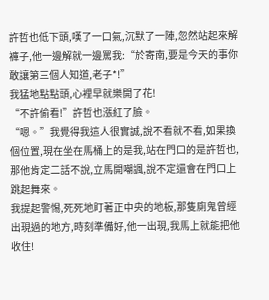許哲也低下頭,嘆了一口氣,沉默了一陣,忽然站起來解褲子,他一邊解就一邊罵我:“於寄南,要是今天的事你敢讓第三個人知道,老子*!”
我猛地點點頭,心裡早就樂開了花!
“不許偷看!”許哲也漲紅了臉。
“嗯。”我覺得我這人很實誠,說不看就不看,如果換個位置,現在坐在馬桶上的是我,站在門口的是許哲也,那他肯定二話不說,立馬開嘲諷,說不定還會在門口上跳起舞來。
我提起警惕,死死地盯著正中央的地板,那隻廁鬼曾經出現過的地方,時刻準備好,他一出現,我馬上就能把他收住!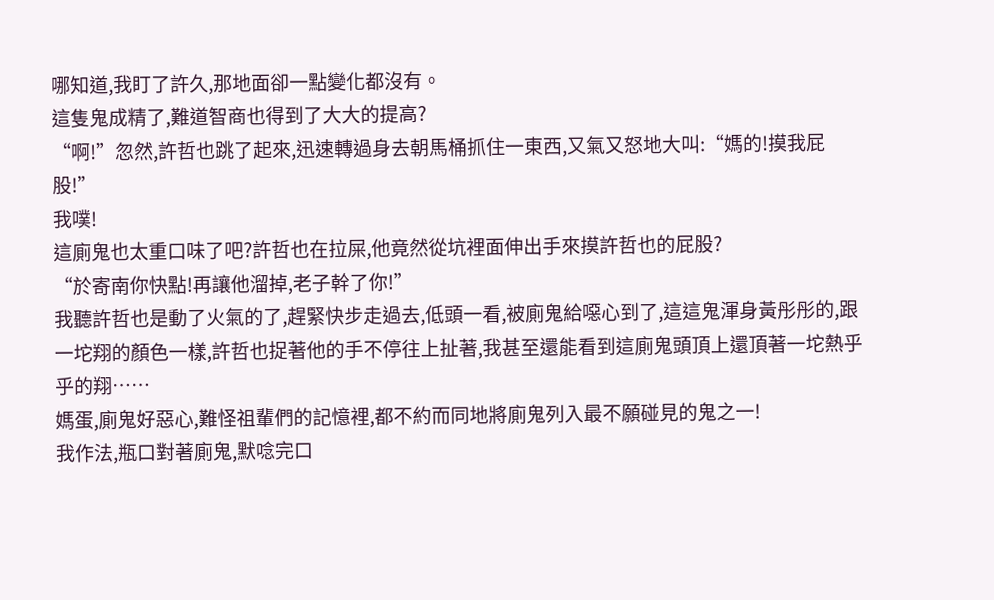哪知道,我盯了許久,那地面卻一點變化都沒有。
這隻鬼成精了,難道智商也得到了大大的提高?
“啊!”忽然,許哲也跳了起來,迅速轉過身去朝馬桶抓住一東西,又氣又怒地大叫:“媽的!摸我屁股!”
我噗!
這廁鬼也太重口味了吧?許哲也在拉屎,他竟然從坑裡面伸出手來摸許哲也的屁股?
“於寄南你快點!再讓他溜掉,老子幹了你!”
我聽許哲也是動了火氣的了,趕緊快步走過去,低頭一看,被廁鬼給噁心到了,這這鬼渾身黃彤彤的,跟一坨翔的顏色一樣,許哲也捉著他的手不停往上扯著,我甚至還能看到這廁鬼頭頂上還頂著一坨熱乎乎的翔……
媽蛋,廁鬼好惡心,難怪祖輩們的記憶裡,都不約而同地將廁鬼列入最不願碰見的鬼之一!
我作法,瓶口對著廁鬼,默唸完口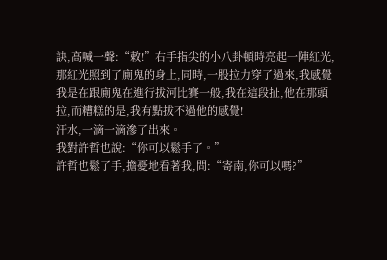訣,高喊一聲:“敕!”右手指尖的小八卦頓時亮起一陣紅光,那紅光照到了廁鬼的身上,同時,一股拉力穿了過來,我感覺我是在跟廁鬼在進行拔河比賽一般,我在這段扯,他在那頭拉,而糟糕的是,我有點拔不過他的感覺!
汗水,一滴一滴滲了出來。
我對許哲也說:“你可以鬆手了。”
許哲也鬆了手,擔憂地看著我,問:“寄南,你可以嗎?”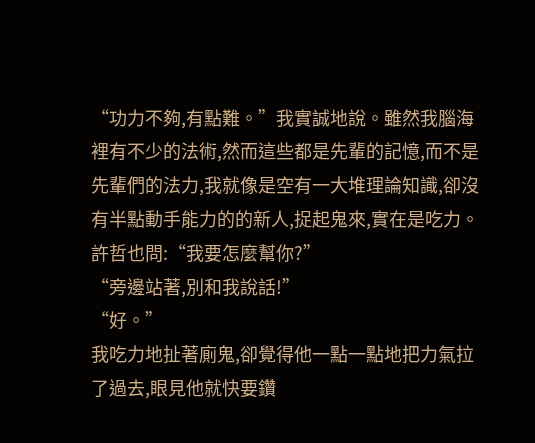“功力不夠,有點難。”我實誠地說。雖然我腦海裡有不少的法術,然而這些都是先輩的記憶,而不是先輩們的法力,我就像是空有一大堆理論知識,卻沒有半點動手能力的的新人,捉起鬼來,實在是吃力。
許哲也問:“我要怎麼幫你?”
“旁邊站著,別和我說話!”
“好。”
我吃力地扯著廁鬼,卻覺得他一點一點地把力氣拉了過去,眼見他就快要鑽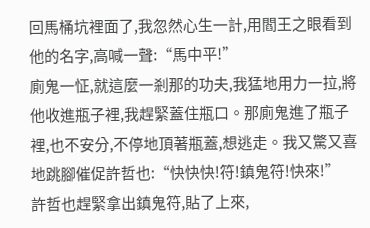回馬桶坑裡面了,我忽然心生一計,用閻王之眼看到他的名字,高喊一聲:“馬中平!”
廁鬼一怔,就這麼一剎那的功夫,我猛地用力一拉,將他收進瓶子裡,我趕緊蓋住瓶口。那廁鬼進了瓶子裡,也不安分,不停地頂著瓶蓋,想逃走。我又驚又喜地跳腳催促許哲也:“快快快!符!鎮鬼符!快來!”
許哲也趕緊拿出鎮鬼符,貼了上來,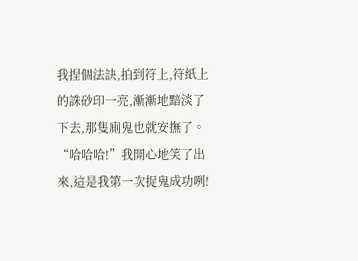我捏個法訣,拍到符上,符紙上的誅砂印一亮,漸漸地黯淡了下去,那隻廁鬼也就安撫了。
“哈哈哈!”我開心地笑了出來,這是我第一次捉鬼成功咧!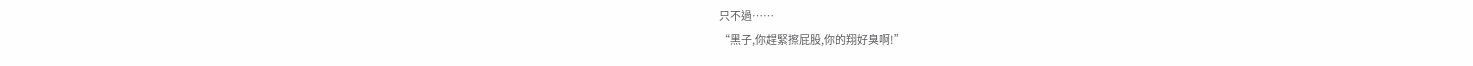只不過……
“黑子,你趕緊擦屁股,你的翔好臭啊!”